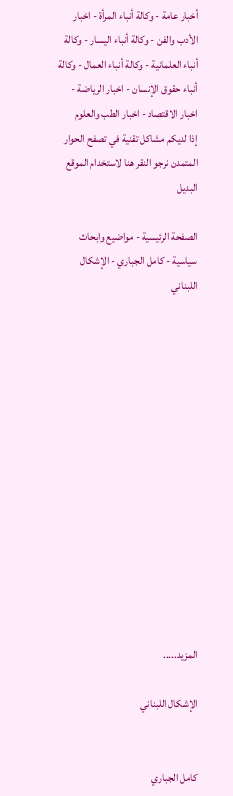أخبار عامة - وكالة أنباء المرأة - اخبار الأدب والفن - وكالة أنباء اليسار - وكالة أنباء العلمانية - وكالة أنباء العمال - وكالة أنباء حقوق الإنسان - اخبار الرياضة - اخبار الاقتصاد - اخبار الطب والعلوم
إذا لديكم مشاكل تقنية في تصفح الحوار المتمدن نرجو النقر هنا لاستخدام الموقع البديل

الصفحة الرئيسية - مواضيع وابحاث سياسية - كامل الجباري - الإشكال اللبناني














المزيد.....

الإشكال اللبناني


كامل الجباري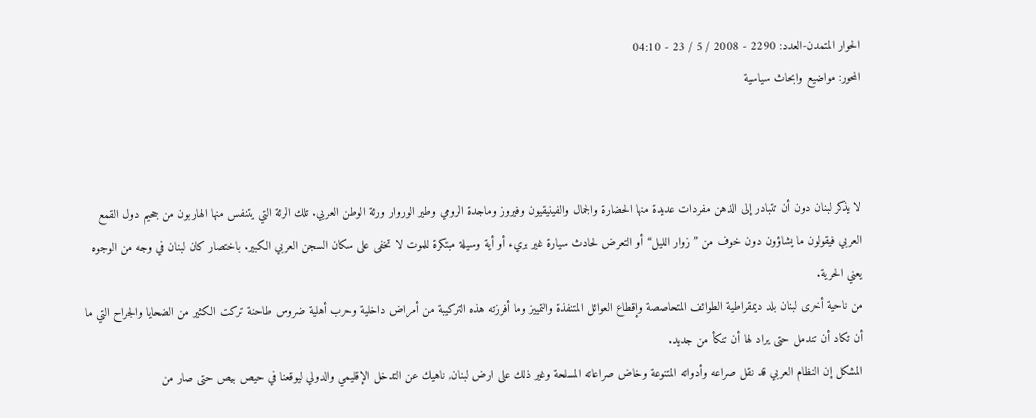الحوار المتمدن-العدد: 2290 - 2008 / 5 / 23 - 04:10
المحور: مواضيع وابحاث سياسية



لا يذكر لبنان دون أن تتبادر إلى الذهن مفردات عديدة منها الحضارة والجمال والفينيقيون وفيروز وماجدة الرومي وطير الوروار ورئة الوطن العربي. تلك الرئة التي يتنفس منها الهاربون من جحيم دول القمع العربي فيقولون ما يشاؤون دون خوف من ’’زوار الليل‘‘ أو التعرض لحادث سيارة غير بريء أو أية وسيلة مبتكرة للموت لا تخفى على سكان السجن العربي الكبير. باختصار كان لبنان في وجه من الوجوه يعني الحرية.
من ناحية أخرى لبنان بلد ديمقراطية الطوائف المتحاصصة وإقطاع العوائل المتنفذة والتمييز وما أفرزته هذه التركيبة من أمراض داخلية وحرب أهلية ضروس طاحنة تركت الكثير من الضحايا والجراح التي ما أن تكاد أن تندمل حتى يراد لها أن تنكأ من جديد.
المشكل إن النظام العربي قد نقل صراعه وأدواته المتنوعة وخاض صراعاته المسلحة وغير ذلك على ارض لبنان, ناهيك عن التدخل الإقليمي والدولي ليوقعنا في حيص بيص حتى صار من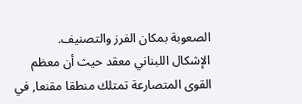الصعوبة بمكان الفرز والتصنيف.
الإشكال اللبناني معقد حيث أن معظم القوى المتصارعة تمتلك منطقا مقنعا, في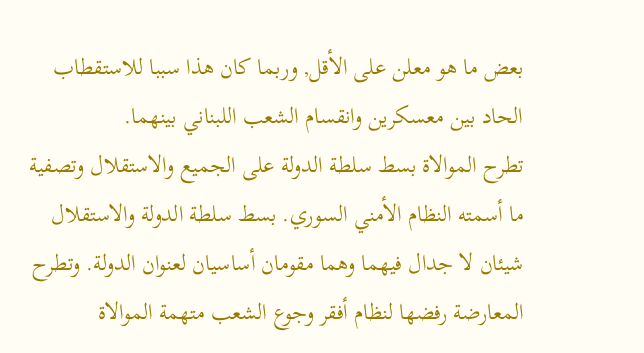بعض ما هو معلن على الأقل, وربما كان هذا سببا للاستقطاب الحاد بين معسكرين وانقسام الشعب اللبناني بينهما.
تطرح الموالاة بسط سلطة الدولة على الجميع والاستقلال وتصفية ما أسمته النظام الأمني السوري. بسط سلطة الدولة والاستقلال شيئان لا جدال فيهما وهما مقومان أساسيان لعنوان الدولة. وتطرح المعارضة رفضها لنظام أفقر وجوع الشعب متهمة الموالاة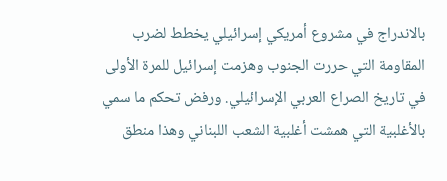بالاندراج في مشروع أمريكي إسرائيلي يخطط لضرب المقاومة التي حررت الجنوب وهزمت إسرائيل للمرة الأولى في تاريخ الصراع العربي الإسرائيلي. ورفض تحكم ما سمي بالأغلبية التي همشت أغلبية الشعب اللبناني وهذا منطق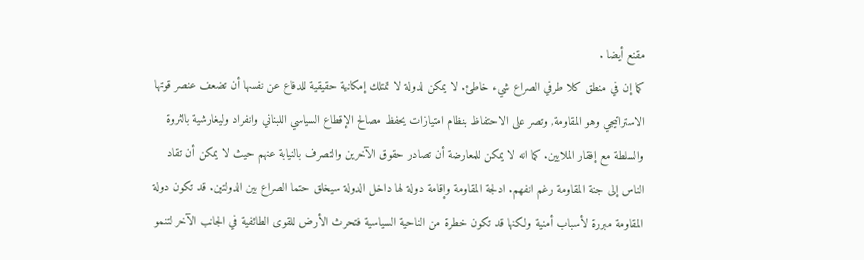مقنع أيضا .
كما إن في منطق كلا طرفي الصراع شيء خاطئ. لا يمكن لدولة لا تمتلك إمكانية حقيقية للدفاع عن نفسها أن تضعف عنصر قوتها الاستراتيجي وهو المقاومة, وتصر على الاحتفاظ بنظام امتيازات يحفظ مصالح الإقطاع السياسي اللبناني وانفراد وليغارشية بالثروة والسلطة مع إفقار الملايين. كما انه لا يمكن للمعارضة أن تصادر حقوق الآخرين والتصرف بالنيابة عنهم حيث لا يمكن أن تقاد الناس إلى جنة المقاومة رغم انفهم. ادلجة المقاومة وإقامة دولة لها داخل الدولة سيخلق حتما الصراع بين الدولتين. قد تكون دولة المقاومة مبررة لأسباب أمنية ولكنها قد تكون خطرة من الناحية السياسية فتحرث الأرض للقوى الطائفية في الجانب الآخر لتنمو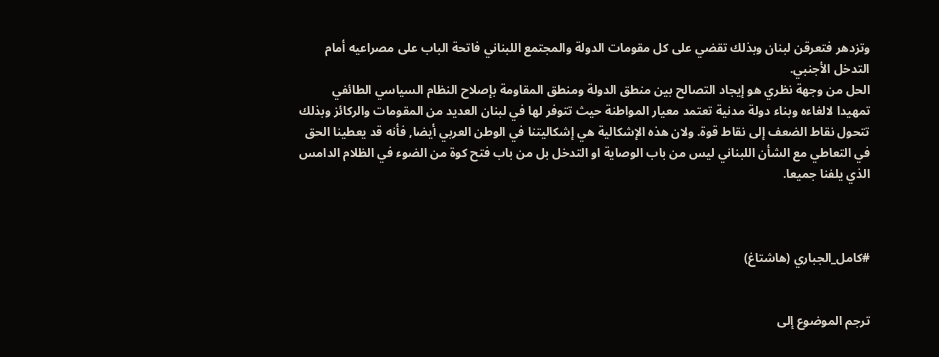وتزدهر فتعرقن لبنان وبذلك تقضي على كل مقومات الدولة والمجتمع اللبناني فاتحة الباب على مصراعيه أمام التدخل الأجنبي.
الحل من وجهة نظري هو إيجاد التصالح بين منطق الدولة ومنطق المقاومة بإصلاح النظام السياسي الطائفي تمهيدا لالغاءه وبناء دولة مدنية تعتمد معيار المواطنة حيث تتوفر لها في لبنان العديد من المقومات والركائز وبذلك تتحول نقاط الضعف إلى نقاط قوة. ولان هذه الإشكالية هي إشكاليتنا في الوطن العربي أيضا, فأنه قد يعطينا الحق في التعاطي مع الشأن اللبناني ليس من باب الوصاية او التدخل بل من باب فتح كوة من الضوء في الظلام الدامس الذي يلفنا جميعا.



#كامل_الجباري (هاشتاغ)


ترجم الموضوع إلى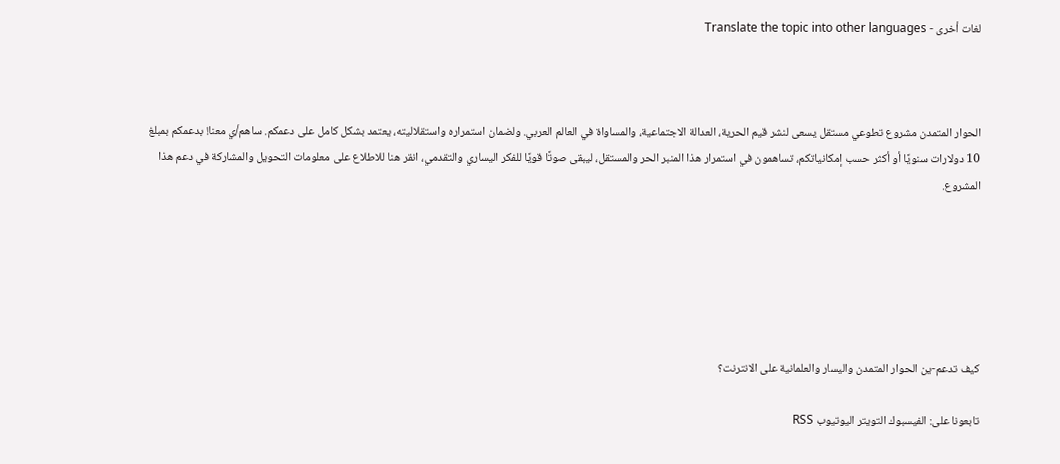لغات أخرى - Translate the topic into other languages



الحوار المتمدن مشروع تطوعي مستقل يسعى لنشر قيم الحرية، العدالة الاجتماعية، والمساواة في العالم العربي. ولضمان استمراره واستقلاليته، يعتمد بشكل كامل على دعمكم. ساهم/ي معنا! بدعمكم بمبلغ 10 دولارات سنويًا أو أكثر حسب إمكانياتكم، تساهمون في استمرار هذا المنبر الحر والمستقل، ليبقى صوتًا قويًا للفكر اليساري والتقدمي، انقر هنا للاطلاع على معلومات التحويل والمشاركة في دعم هذا المشروع.






كيف تدعم-ين الحوار المتمدن واليسار والعلمانية على الانترنت؟

تابعونا على: الفيسبوك التويتر اليوتيوب RSS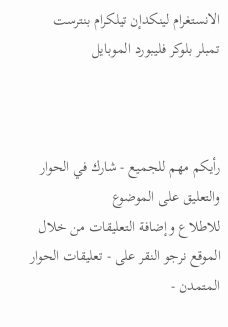الانستغرام لينكدإن تيلكرام بنترست تمبلر بلوكر فليبورد الموبايل



رأيكم مهم للجميع - شارك في الحوار والتعليق على الموضوع
للاطلاع وإضافة التعليقات من خلال الموقع نرجو النقر على - تعليقات الحوار المتمدن -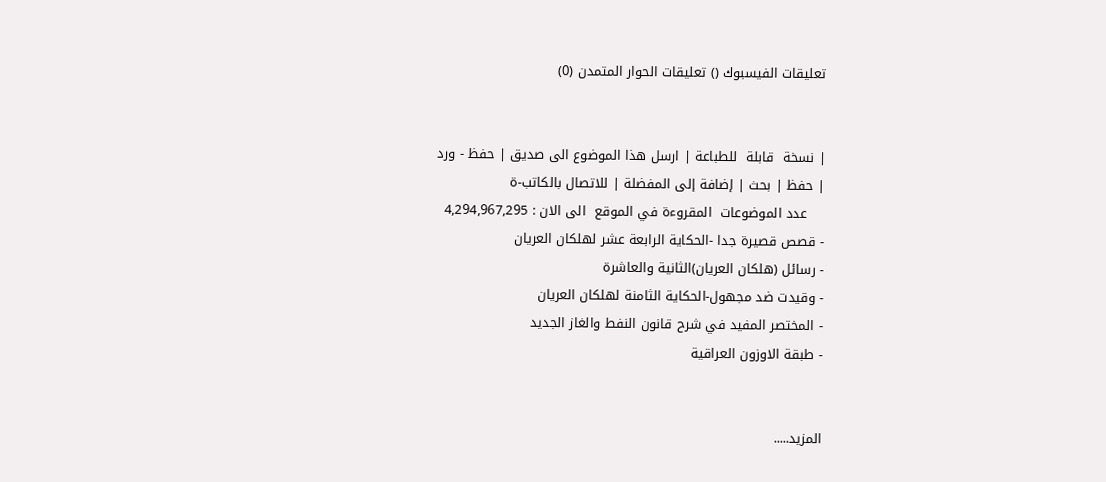تعليقات الفيسبوك () تعليقات الحوار المتمدن (0)


| نسخة  قابلة  للطباعة | ارسل هذا الموضوع الى صديق | حفظ - ورد
| حفظ | بحث | إضافة إلى المفضلة | للاتصال بالكاتب-ة
    عدد الموضوعات  المقروءة في الموقع  الى الان : 4,294,967,295
- قصص قصيرة جدا -الحكاية الرابعة عشر لهلكان العريان
- رسائل (هلكان العريان)الثانية والعاشرة
- وقيدت ضد مجهول-الحكاية الثامنة لهلكان العريان
- المختصر المفيد في شرح قانون النفط والغاز الجديد
- طبقة الاوزون العراقية


المزيد.....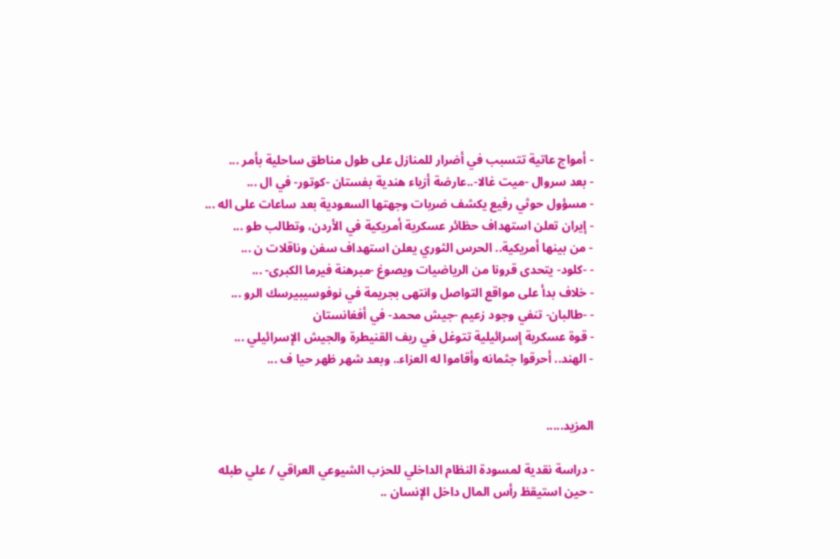- أمواج عاتية تتسبب في أضرار للمنازل على طول مناطق ساحلية بأمر ...
- بعد سروال -ميت غالا-..عارضة أزياء هندية بفستان -كوتور- في ال ...
- مسؤول حوثي رفيع يكشف ضربات وجهتها السعودية بعد ساعات على اله ...
- إيران تعلن استهداف حظائر عسكرية أمريكية في الأردن، وتطالب طو ...
- من بينها أمريكية.. الحرس الثوري يعلن استهداف سفن وناقلات ن ...
- -كلود- يتحدى قرونا من الرياضيات ويصوغ -مبرهنة فيرما الكبرى- ...
- خلاف بدأ على مواقع التواصل وانتهى بجريمة في نوفوسيبيرسك الرو ...
- -طالبان- تنفي وجود زعيم -جيش محمد- في أفغانستان
- قوة عسكرية إسرائيلية تتوغل في ريف القنيطرة والجيش الإسرائيلي ...
- الهند.. أحرقوا جثمانه وأقاموا له العزاء.. وبعد شهر ظهر حيا ف ...


المزيد.....

- دراسة نقدية لمسودة النظام الداخلي للحزب الشيوعي العراقي / علي طبله
- حين استيقظ رأس المال داخل الإنسان ..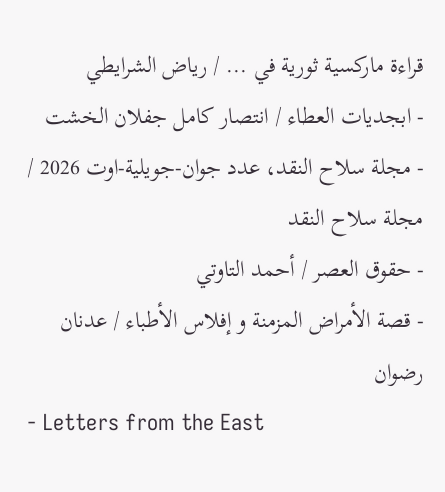قراءة ماركسية ثورية في ... / رياض الشرايطي
- ابجديات العطاء / انتصار كامل جفلان الخشت
- مجلة سلاح النقد، عدد جوان-جويلية-اوت 2026 / مجلة سلاح النقد
- حقوق العصر / أحمد التاوتي
- قصة الأمراض المزمنة و إفلاس الأطباء / عدنان رضوان
- Letters from the East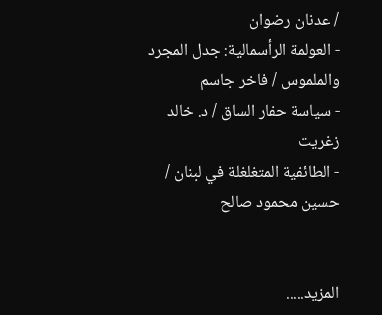/ عدنان رضوان
- العولمة الرأسمالية: جدل المجرد والملموس / فاخر جاسم
- سياسة حفار الساق / د. خالد زغريت
- الطائفية المتغلغلة في لبنان / حسين محمود صالح


المزيد.....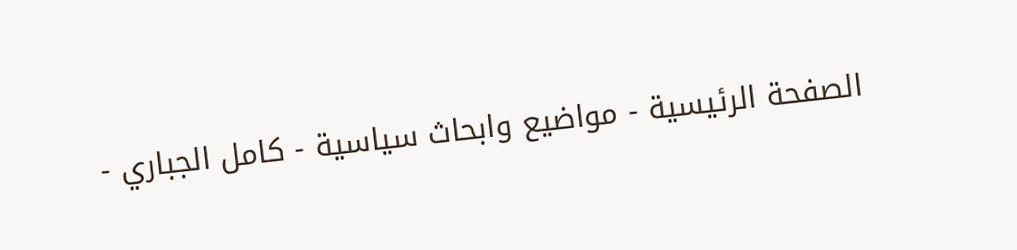الصفحة الرئيسية - مواضيع وابحاث سياسية - كامل الجباري -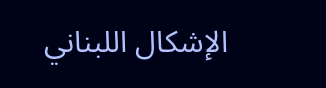الإشكال اللبناني